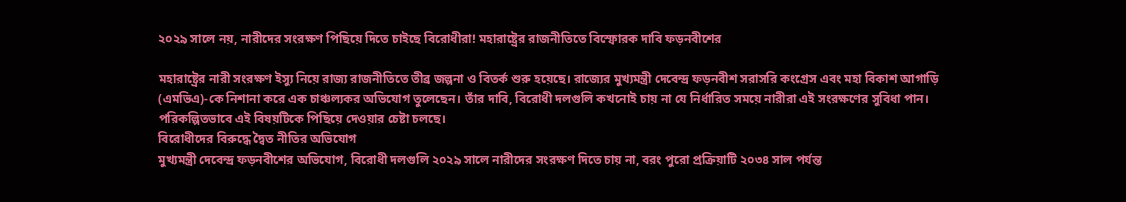২০২৯ সালে নয়, নারীদের সংরক্ষণ পিছিয়ে দিতে চাইছে বিরোধীরা! মহারাষ্ট্রের রাজনীতিতে বিস্ফোরক দাবি ফড়নবীশের

মহারাষ্ট্রের নারী সংরক্ষণ ইস্যু নিয়ে রাজ্য রাজনীতিতে তীব্র জল্পনা ও বিতর্ক শুরু হয়েছে। রাজ্যের মুখ্যমন্ত্রী দেবেন্দ্র ফড়নবীশ সরাসরি কংগ্রেস এবং মহা বিকাশ আগাড়ি (এমভিএ)-কে নিশানা করে এক চাঞ্চল্যকর অভিযোগ তুলেছেন। তাঁর দাবি, বিরোধী দলগুলি কখনোই চায় না যে নির্ধারিত সময়ে নারীরা এই সংরক্ষণের সুবিধা পান। পরিকল্পিতভাবে এই বিষয়টিকে পিছিয়ে দেওয়ার চেষ্টা চলছে।
বিরোধীদের বিরুদ্ধে দ্বৈত নীতির অভিযোগ
মুখ্যমন্ত্রী দেবেন্দ্র ফড়নবীশের অভিযোগ, বিরোধী দলগুলি ২০২৯ সালে নারীদের সংরক্ষণ দিতে চায় না, বরং পুরো প্রক্রিয়াটি ২০৩৪ সাল পর্যন্ত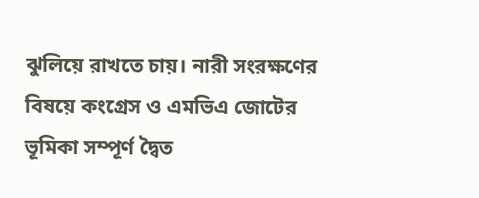ঝুলিয়ে রাখতে চায়। নারী সংরক্ষণের বিষয়ে কংগ্রেস ও এমভিএ জোটের ভূমিকা সম্পূর্ণ দ্বৈত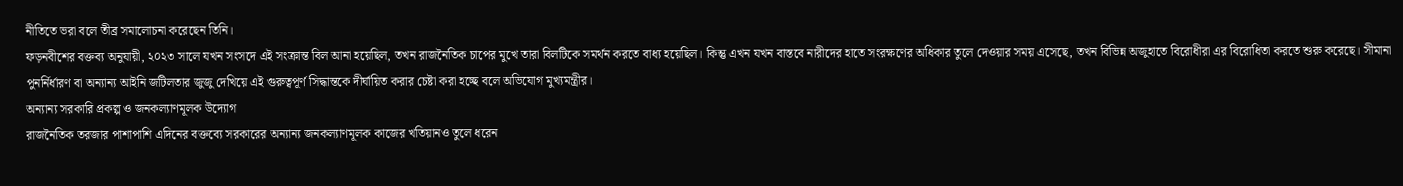নীতিতে ভরা বলে তীব্র সমালোচনা করেছেন তিনি।
ফড়নবীশের বক্তব্য অনুযায়ী, ২০২৩ সালে যখন সংসদে এই সংক্রান্ত বিল আনা হয়েছিল, তখন রাজনৈতিক চাপের মুখে তারা বিলটিকে সমর্থন করতে বাধ্য হয়েছিল। কিন্তু এখন যখন বাস্তবে নারীদের হাতে সংরক্ষণের অধিকার তুলে দেওয়ার সময় এসেছে, তখন বিভিন্ন অজুহাতে বিরোধীরা এর বিরোধিতা করতে শুরু করেছে। সীমানা পুনর্নির্ধারণ বা অন্যান্য আইনি জটিলতার জুজু দেখিয়ে এই গুরুত্বপূর্ণ সিদ্ধান্তকে দীর্ঘায়িত করার চেষ্টা করা হচ্ছে বলে অভিযোগ মুখ্যমন্ত্রীর।
অন্যান্য সরকারি প্রকল্প ও জনকল্যাণমূলক উদ্যোগ
রাজনৈতিক তরজার পাশাপাশি এদিনের বক্তব্যে সরকারের অন্যান্য জনকল্যাণমূলক কাজের খতিয়ানও তুলে ধরেন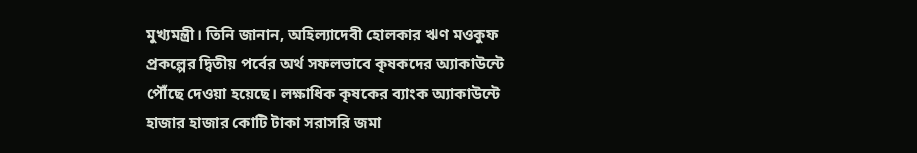মুখ্যমন্ত্রী। তিনি জানান, অহিল্যাদেবী হোলকার ঋণ মওকুফ প্রকল্পের দ্বিতীয় পর্বের অর্থ সফলভাবে কৃষকদের অ্যাকাউন্টে পৌঁছে দেওয়া হয়েছে। লক্ষাধিক কৃষকের ব্যাংক অ্যাকাউন্টে হাজার হাজার কোটি টাকা সরাসরি জমা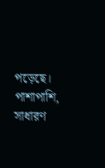পড়েছে। পাশাপাশি, সাধারণ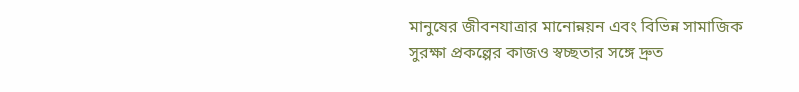মানুষের জীবনযাত্রার মানোন্নয়ন এবং বিভিন্ন সামাজিক সুরক্ষা প্রকল্পের কাজও স্বচ্ছতার সঙ্গে দ্রুত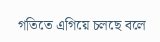গতিতে এগিয়ে চলছে বলে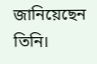জানিয়েছেন তিনি।